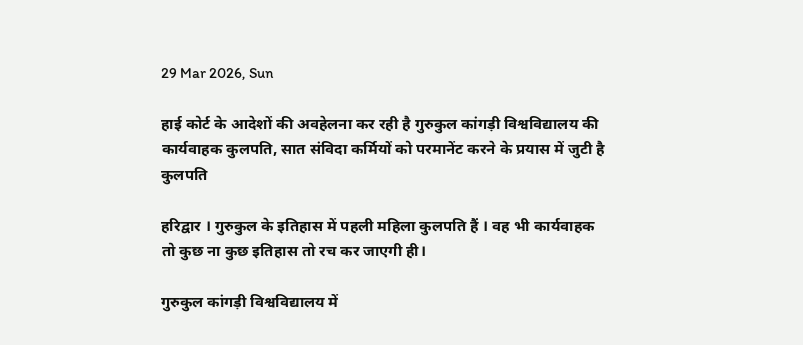29 Mar 2026, Sun

हाई कोर्ट के आदेशों की अवहेलना कर रही है गुरुकुल कांगड़ी विश्वविद्यालय की कार्यवाहक कुलपति, सात संविदा कर्मियों को परमानेंट करने के प्रयास में जुटी है कुलपति

हरिद्वार । गुरुकुल के इतिहास में पहली महिला कुलपति हैं । वह भी कार्यवाहक तो कुछ ना कुछ इतिहास तो रच कर जाएगी ही।

गुरुकुल कांगड़ी विश्वविद्यालय में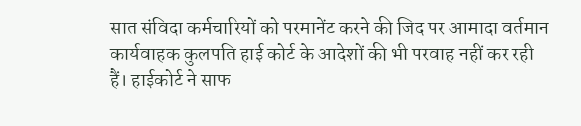सात संविदा कर्मचारियों को परमानेंट करने की जिद पर आमादा वर्तमान कार्यवाहक कुलपति हाई कोर्ट के आदेशों की भी परवाह नहीं कर रही हैं। हाईकोर्ट ने साफ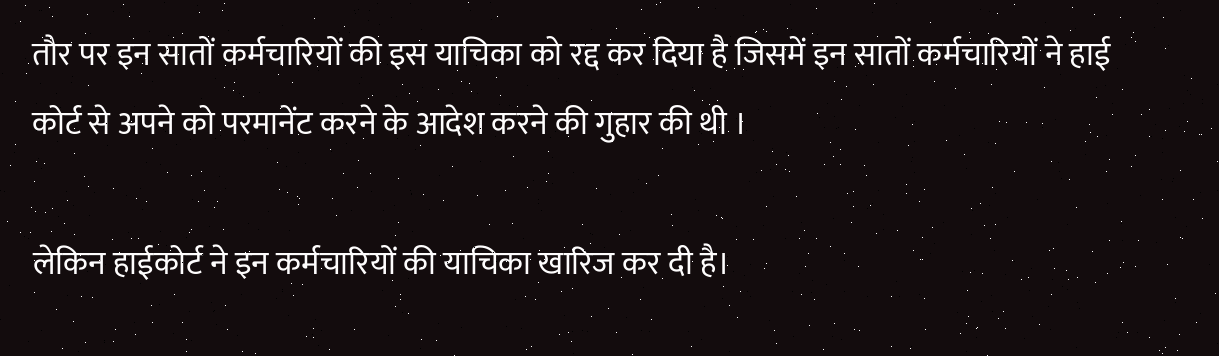तौर पर इन सातों कर्मचारियों की इस याचिका को रद्द कर दिया है जिसमें इन सातों कर्मचारियों ने हाई कोर्ट से अपने को परमानेंट करने के आदेश करने की गुहार की थी ।

लेकिन हाईकोर्ट ने इन कर्मचारियों की याचिका खारिज कर दी है।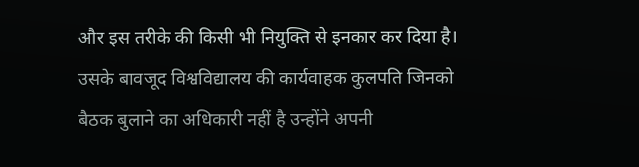और इस तरीके की किसी भी नियुक्ति से इनकार कर दिया है। उसके बावजूद विश्वविद्यालय की कार्यवाहक कुलपति जिनको बैठक बुलाने का अधिकारी नहीं है उन्होंने अपनी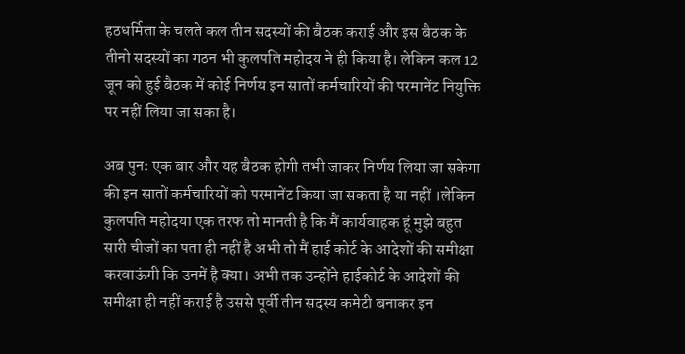हठधर्मिता के चलते कल तीन सदस्यों की बैठक कराई और इस बैठक के तीनो सदस्यों का गठन भी कुलपति महोदय ने ही किया है। लेकिन कल 12 जून को हुई बैठक में कोई निर्णय इन सातों कर्मचारियों की परमानेंट नियुक्ति पर नहीं लिया जा सका है।

अब पुनः एक बार और यह बैठक होगी तभी जाकर निर्णय लिया जा सकेगा की इन सातों कर्मचारियों को परमानेंट किया जा सकता है या नहीं ।लेकिन कुलपति महोदया एक तरफ तो मानती है कि मैं कार्यवाहक हूं मुझे बहुत सारी चीजों का पता ही नहीं है अभी तो मैं हाई कोर्ट के आदेशों की समीक्षा करवाऊंगी कि उनमें है क्या। अभी तक उन्होंने हाईकोर्ट के आदेशों की समीक्षा ही नहीं कराई है उससे पूर्वी तीन सदस्य कमेटी बनाकर इन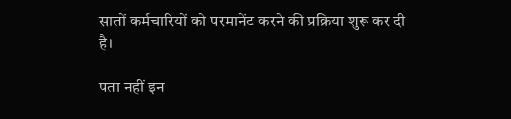सातों कर्मचारियों को परमानेंट करने की प्रक्रिया शुरू कर दी है।

पता नहीं इन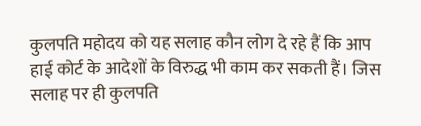कुलपति महोदय को यह सलाह कौन लोग दे रहे हैं कि आप हाई कोर्ट के आदेशों के विरुद्ध भी काम कर सकती हैं। जिस सलाह पर ही कुलपति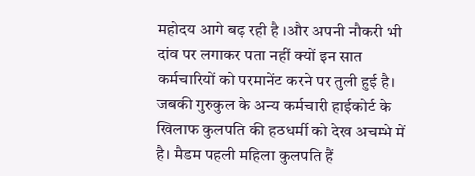महोदय आगे बढ़ रही है ।और अपनी नौकरी भी दांव पर लगाकर पता नहीं क्यों इन सात कर्मचारियों को परमानेंट करने पर तुली हुई है। जबकी गुरुकुल के अन्य कर्मचारी हाईकोर्ट के खिलाफ कुलपति की हठधर्मी को देख अचम्भे में है। मैडम पहली महिला कुलपति हैं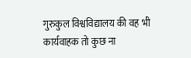गुरुकुल विश्वविद्यालय की वह भी कार्यवाहक तो कुछ ना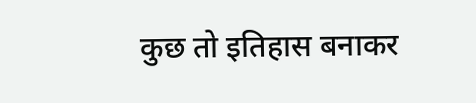कुछ तो इतिहास बनाकर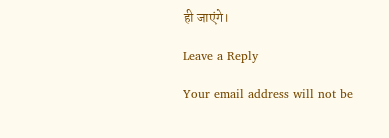ही जाएंगे।

Leave a Reply

Your email address will not be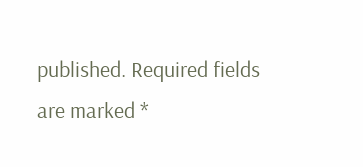published. Required fields are marked *